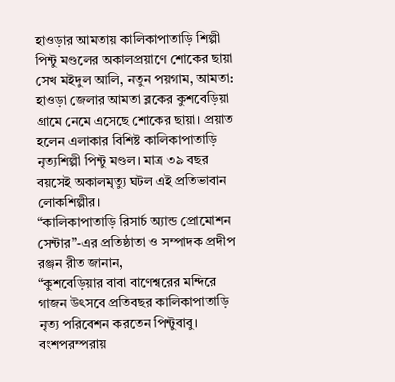হাওড়ার আমতায় কালিকাপাতাড়ি শিল্পী পিন্টু মণ্ডলের অকালপ্রয়াণে শোকের ছায়া
সেখ মইদুল আলি, নতুন পয়গাম, আমতা:
হাওড়া জেলার আমতা ব্লকের কুশবেড়িয়া গ্রামে নেমে এসেছে শোকের ছায়া। প্রয়াত হলেন এলাকার বিশিষ্ট কালিকাপাতাড়ি নৃত্যশিল্পী পিন্টু মণ্ডল। মাত্র ৩৯ বছর বয়সেই অকালমৃত্যু ঘটল এই প্রতিভাবান লোকশিল্পীর।
“কালিকাপাতাড়ি রিসার্চ অ্যান্ড প্রোমোশন সেন্টার”-এর প্রতিষ্ঠাতা ও সম্পাদক প্রদীপ রঞ্জন রীত জানান,
“কুশবেড়িয়ার বাবা বাণেশ্বরের মন্দিরে গাজন উৎসবে প্রতিবছর কালিকাপাতাড়ি নৃত্য পরিবেশন করতেন পিন্টুবাবু। বংশপরম্পরায়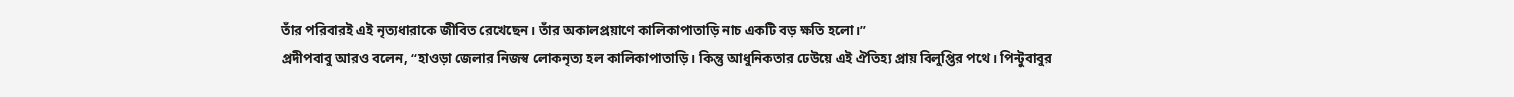তাঁর পরিবারই এই নৃত্যধারাকে জীবিত রেখেছেন। তাঁর অকালপ্রয়াণে কালিকাপাতাড়ি নাচ একটি বড় ক্ষতি হলো।”
প্রদীপবাবু আরও বলেন, “হাওড়া জেলার নিজস্ব লোকনৃত্য হল কালিকাপাতাড়ি। কিন্তু আধুনিকতার ঢেউয়ে এই ঐতিহ্য প্রায় বিলুপ্তির পথে। পিন্টুবাবুর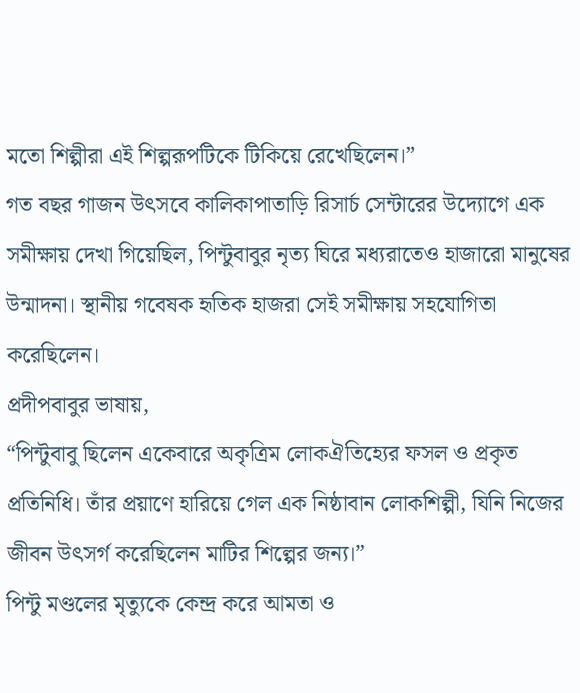মতো শিল্পীরা এই শিল্পরূপটিকে টিকিয়ে রেখেছিলেন।”
গত বছর গাজন উৎসবে কালিকাপাতাড়ি রিসার্চ সেন্টারের উদ্যোগে এক সমীক্ষায় দেখা গিয়েছিল, পিন্টুবাবুর নৃত্য ঘিরে মধ্যরাতেও হাজারো মানুষের উন্মাদনা। স্থানীয় গবেষক হৃতিক হাজরা সেই সমীক্ষায় সহযোগিতা করেছিলেন।
প্রদীপবাবুর ভাষায়,
“পিন্টুবাবু ছিলেন একেবারে অকৃত্রিম লোকঐতিহ্যের ফসল ও প্রকৃত প্রতিনিধি। তাঁর প্রয়াণে হারিয়ে গেল এক নিষ্ঠাবান লোকশিল্পী, যিনি নিজের জীবন উৎসর্গ করেছিলেন মাটির শিল্পের জন্য।”
পিন্টু মণ্ডলের মৃত্যুকে কেন্দ্র করে আমতা ও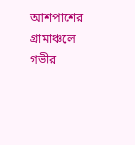আশপাশের গ্রামাঞ্চলে গভীর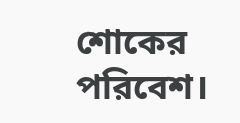শোকের পরিবেশ।